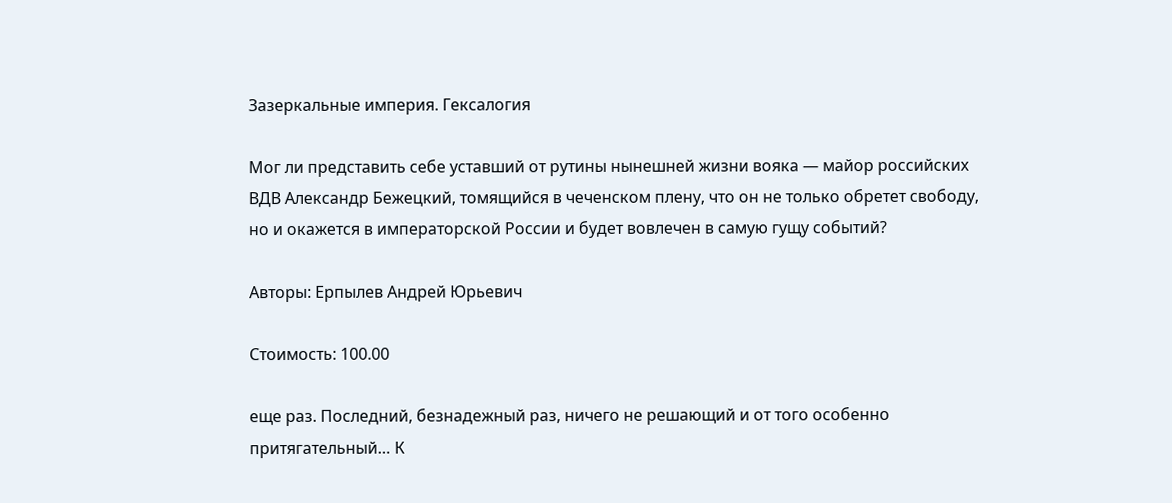Зазеркальные империя. Гексалогия

Мог ли представить себе уставший от рутины нынешней жизни вояка — майор российских ВДВ Александр Бежецкий, томящийся в чеченском плену, что он не только обретет свободу, но и окажется в императорской России и будет вовлечен в самую гущу событий?

Авторы: Ерпылев Андрей Юрьевич

Стоимость: 100.00

еще раз. Последний, безнадежный раз, ничего не решающий и от того особенно притягательный… К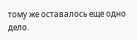тому же оставалось еще одно дело.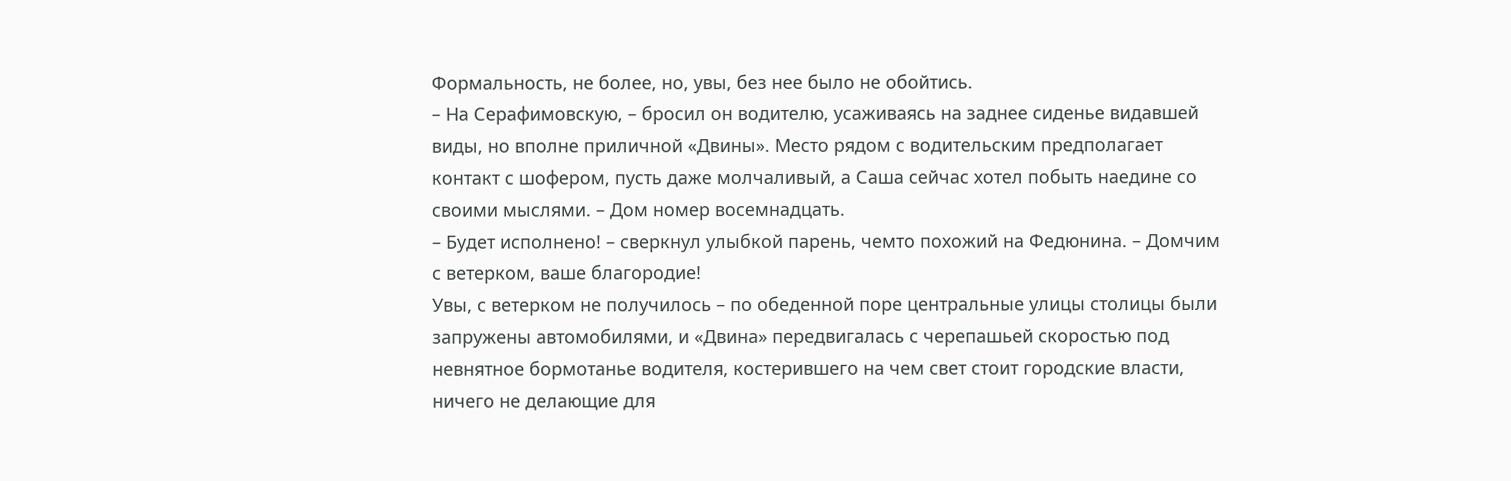Формальность, не более, но, увы, без нее было не обойтись.
– На Серафимовскую, – бросил он водителю, усаживаясь на заднее сиденье видавшей виды, но вполне приличной «Двины». Место рядом с водительским предполагает контакт с шофером, пусть даже молчаливый, а Саша сейчас хотел побыть наедине со своими мыслями. – Дом номер восемнадцать.
– Будет исполнено! – сверкнул улыбкой парень, чемто похожий на Федюнина. – Домчим с ветерком, ваше благородие!
Увы, с ветерком не получилось – по обеденной поре центральные улицы столицы были запружены автомобилями, и «Двина» передвигалась с черепашьей скоростью под невнятное бормотанье водителя, костерившего на чем свет стоит городские власти, ничего не делающие для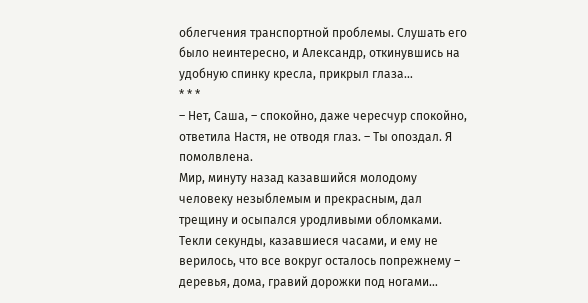облегчения транспортной проблемы. Слушать его было неинтересно, и Александр, откинувшись на удобную спинку кресла, прикрыл глаза…
* * *
– Нет, Саша, – спокойно, даже чересчур спокойно, ответила Настя, не отводя глаз. – Ты опоздал. Я помолвлена.
Мир, минуту назад казавшийся молодому человеку незыблемым и прекрасным, дал трещину и осыпался уродливыми обломками. Текли секунды, казавшиеся часами, и ему не верилось, что все вокруг осталось попрежнему – деревья, дома, гравий дорожки под ногами…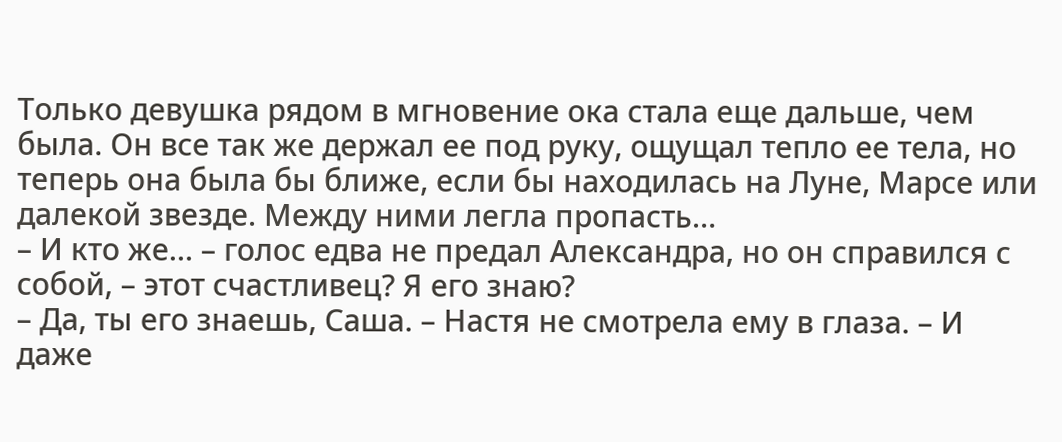Только девушка рядом в мгновение ока стала еще дальше, чем была. Он все так же держал ее под руку, ощущал тепло ее тела, но теперь она была бы ближе, если бы находилась на Луне, Марсе или далекой звезде. Между ними легла пропасть…
– И кто же… – голос едва не предал Александра, но он справился с собой, – этот счастливец? Я его знаю?
– Да, ты его знаешь, Саша. – Настя не смотрела ему в глаза. – И даже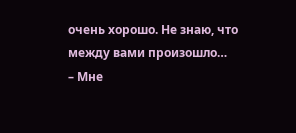очень хорошо. Не знаю, что между вами произошло…
– Мне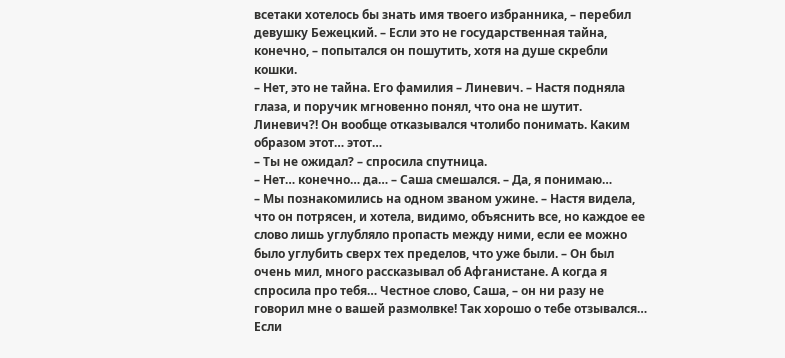всетаки хотелось бы знать имя твоего избранника, – перебил девушку Бежецкий. – Если это не государственная тайна, конечно, – попытался он пошутить, хотя на душе скребли кошки.
– Нет, это не тайна. Его фамилия – Линевич. – Настя подняла глаза, и поручик мгновенно понял, что она не шутит.
Линевич?! Он вообще отказывался чтолибо понимать. Каким образом этот… этот…
– Ты не ожидал? – спросила спутница.
– Нет… конечно… да… – Саша смешался. – Да, я понимаю…
– Мы познакомились на одном званом ужине. – Настя видела, что он потрясен, и хотела, видимо, объяснить все, но каждое ее слово лишь углубляло пропасть между ними, если ее можно было углубить сверх тех пределов, что уже были. – Он был очень мил, много рассказывал об Афганистане. А когда я спросила про тебя… Честное слово, Саша, – он ни разу не говорил мне о вашей размолвке! Так хорошо о тебе отзывался… Если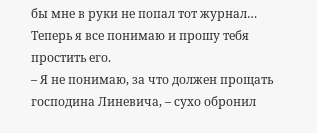бы мне в руки не попал тот журнал… Теперь я все понимаю и прошу тебя простить его.
– Я не понимаю, за что должен прощать господина Линевича, – сухо обронил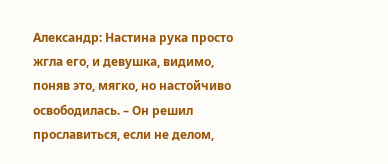Александр: Настина рука просто жгла его, и девушка, видимо, поняв это, мягко, но настойчиво освободилась. – Он решил прославиться, если не делом,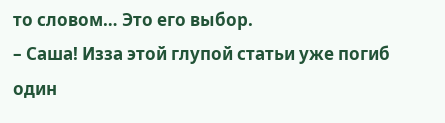то словом… Это его выбор.
– Саша! Изза этой глупой статьи уже погиб один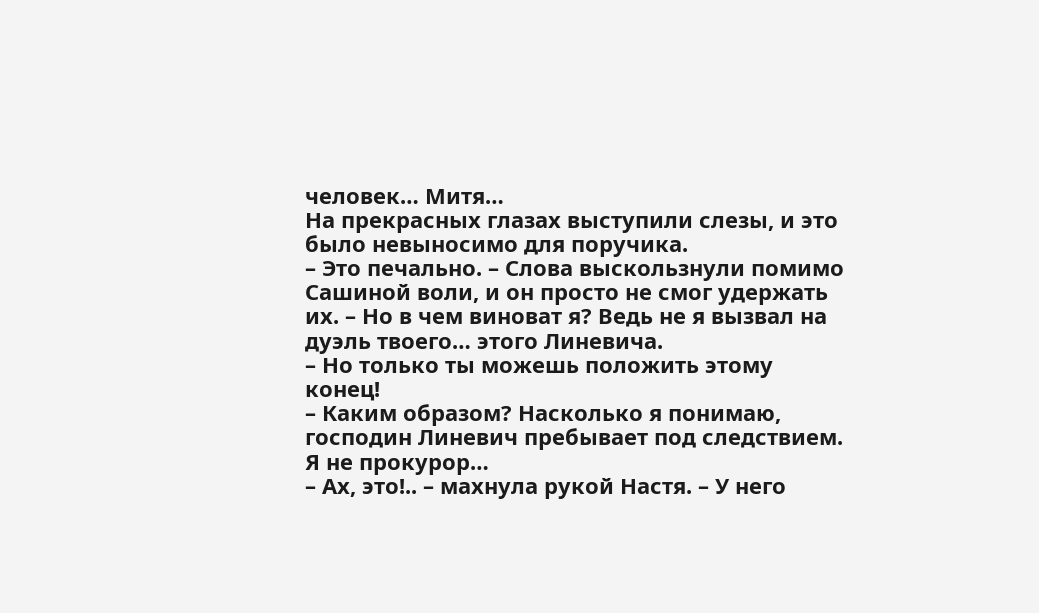человек… Митя…
На прекрасных глазах выступили слезы, и это было невыносимо для поручика.
– Это печально. – Слова выскользнули помимо Сашиной воли, и он просто не смог удержать их. – Но в чем виноват я? Ведь не я вызвал на дуэль твоего… этого Линевича.
– Но только ты можешь положить этому конец!
– Каким образом? Насколько я понимаю, господин Линевич пребывает под следствием. Я не прокурор…
– Ах, это!.. – махнула рукой Настя. – У него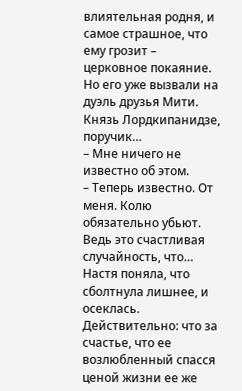влиятельная родня, и самое страшное, что ему грозит – церковное покаяние. Но его уже вызвали на дуэль друзья Мити. Князь Лордкипанидзе, поручик…
– Мне ничего не известно об этом.
– Теперь известно. От меня. Колю обязательно убьют. Ведь это счастливая случайность, что…
Настя поняла, что сболтнула лишнее, и осеклась. Действительно: что за счастье, что ее возлюбленный спасся ценой жизни ее же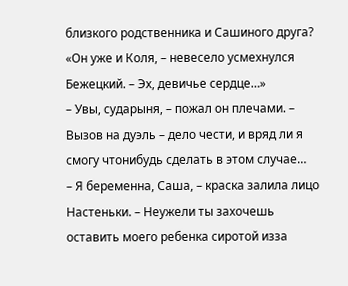близкого родственника и Сашиного друга?
«Он уже и Коля, – невесело усмехнулся Бежецкий. – Эх, девичье сердце…»
– Увы, сударыня, – пожал он плечами. – Вызов на дуэль – дело чести, и вряд ли я смогу чтонибудь сделать в этом случае…
– Я беременна, Саша, – краска залила лицо Настеньки. – Неужели ты захочешь оставить моего ребенка сиротой изза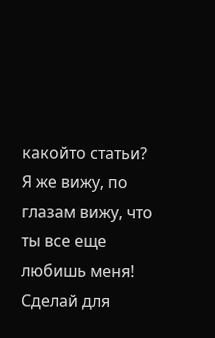какойто статьи? Я же вижу, по глазам вижу, что ты все еще любишь меня! Сделай для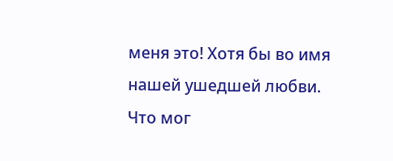меня это! Хотя бы во имя нашей ушедшей любви.
Что мог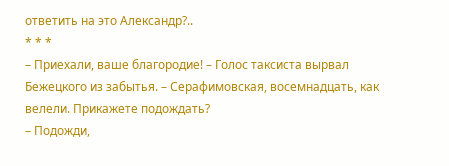ответить на это Александр?..
* * *
– Приехали, ваше благородие! – Голос таксиста вырвал Бежецкого из забытья. – Серафимовская, восемнадцать, как велели. Прикажете подождать?
– Подожди,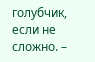голубчик, если не сложно. –